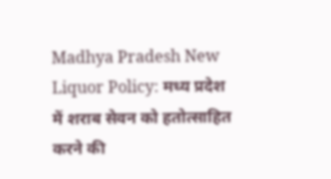Madhya Pradesh New Liquor Policy: मध्य प्रदेश में शराब सेवन को हतोत्साहित करने की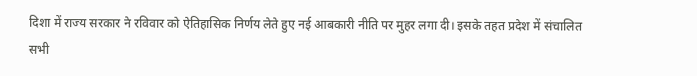दिशा में राज्य सरकार ने रविवार को ऐतिहासिक निर्णय लेते हुए नई आबकारी नीति पर मुहर लगा दी। इसके तहत प्रदेश में संचालित सभी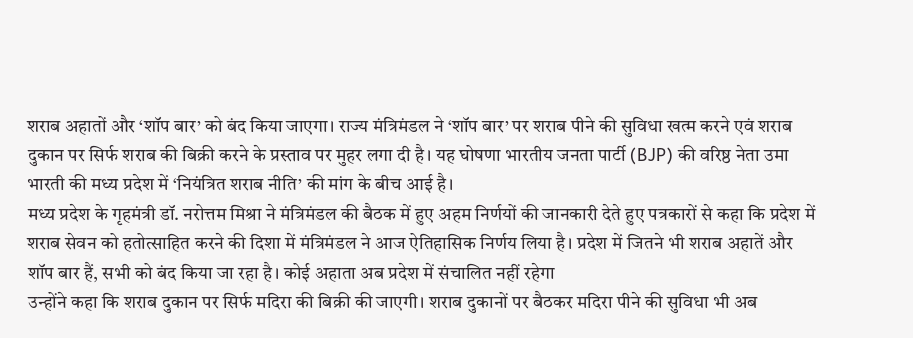शराब अहातों और ‘शॉप बार’ को बंद किया जाएगा। राज्य मंत्रिमंडल ने ‘शॉप बार’ पर शराब पीने की सुविधा खत्म करने एवं शराब दुकान पर सिर्फ शराब की बिक्री करने के प्रस्ताव पर मुहर लगा दी है। यह घोषणा भारतीय जनता पार्टी (BJP) की वरिष्ठ नेता उमा भारती की मध्य प्रदेश में ‘नियंत्रित शराब नीति’ की मांग के बीच आई है।
मध्य प्रदेश के गृहमंत्री डॉ. नरोत्तम मिश्रा ने मंत्रिमंडल की बैठक में हुए अहम निर्णयों की जानकारी देते हुए पत्रकारों से कहा कि प्रदेश में शराब सेवन को हतोत्साहित करने की दिशा में मंत्रिमंडल ने आज ऐतिहासिक निर्णय लिया है। प्रदेश में जितने भी शराब अहातें और शॉप बार हैं, सभी को बंद किया जा रहा है। कोई अहाता अब प्रदेश में संचालित नहीं रहेगा
उन्होंने कहा कि शराब दुकान पर सिर्फ मदिरा की बिक्री की जाएगी। शराब दुकानों पर बैठकर मदिरा पीने की सुविधा भी अब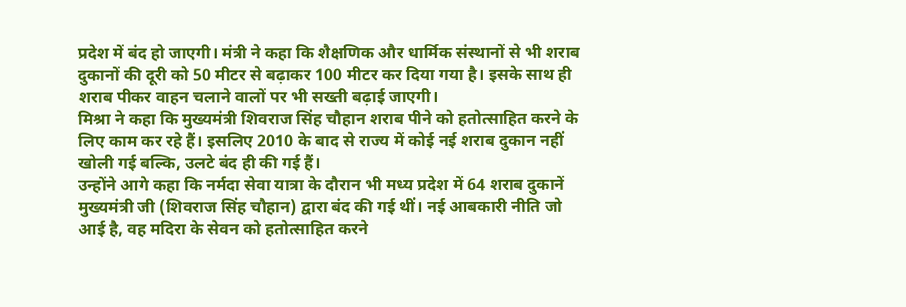प्रदेश में बंद हो जाएगी। मंत्री ने कहा कि शैक्षणिक और धार्मिक संस्थानों से भी शराब दुकानों की दूरी को 50 मीटर से बढ़ाकर 100 मीटर कर दिया गया है। इसके साथ ही शराब पीकर वाहन चलाने वालों पर भी सख्ती बढ़ाई जाएगी।
मिश्रा ने कहा कि मुख्यमंत्री शिवराज सिंह चौहान शराब पीने को हतोत्साहित करने के लिए काम कर रहे हैं। इसलिए 2010 के बाद से राज्य में कोई नई शराब दुकान नहीं खोली गई बल्कि, उलटे बंद ही की गई हैं।
उन्होंने आगे कहा कि नर्मदा सेवा यात्रा के दौरान भी मध्य प्रदेश में 64 शराब दुकानें मुख्यमंत्री जी (शिवराज सिंह चौहान) द्वारा बंद की गई थीं। नई आबकारी नीति जो आई है, वह मदिरा के सेवन को हतोत्साहित करने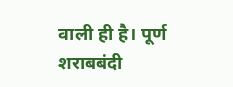वाली ही है। पूर्ण शराबबंदी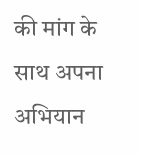की मांग के साथ अपना अभियान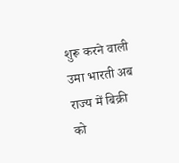शुरू करने वाली उमा भारती अब राज्य में बिक्री को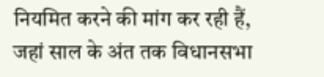नियमित करने की मांग कर रही हैं, जहां साल के अंत तक विधानसभा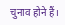चुनाव होने हैं।